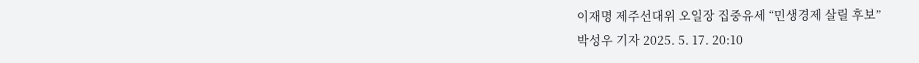이재명 제주선대위 오일장 집중유세 “민생경제 살릴 후보”
박성우 기자 2025. 5. 17. 20:10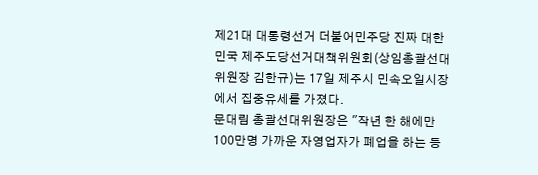제21대 대통령선거 더불어민주당 진짜 대한민국 제주도당선거대책위원회(상임총괄선대위원장 김한규)는 17일 제주시 민속오일시장에서 집중유세를 가졌다.
문대림 총괄선대위원장은 "작년 한 해에만 100만명 가까운 자영업자가 폐업을 하는 등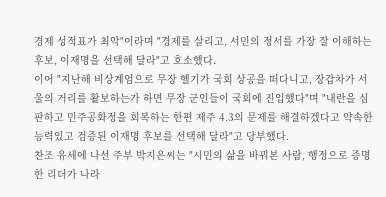경제 성적표가 최악"이라며 "경제를 살리고, 서민의 정서를 가장 잘 이해하는 후보, 이재명을 선택해 달라"고 호소했다.
이어 "지난해 비상계엄으로 무장 헬기가 국회 상공을 떠다니고, 장갑차가 서울의 거리를 활보하는가 하면 무장 군인들이 국회에 진입했다"며 "내란을 심판하고 민주공화정을 회복하는 한편 제주 4.3의 문제를 해결하겠다고 약속한 능력있고 검증된 이재명 후보를 선택해 달라"고 당부했다.
찬조 유세에 나선 주부 박지은씨는 "시민의 삶을 바꿔본 사람, 행정으로 증명한 리더가 나라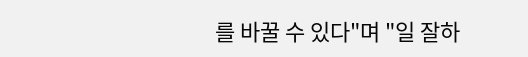를 바꿀 수 있다"며 "일 잘하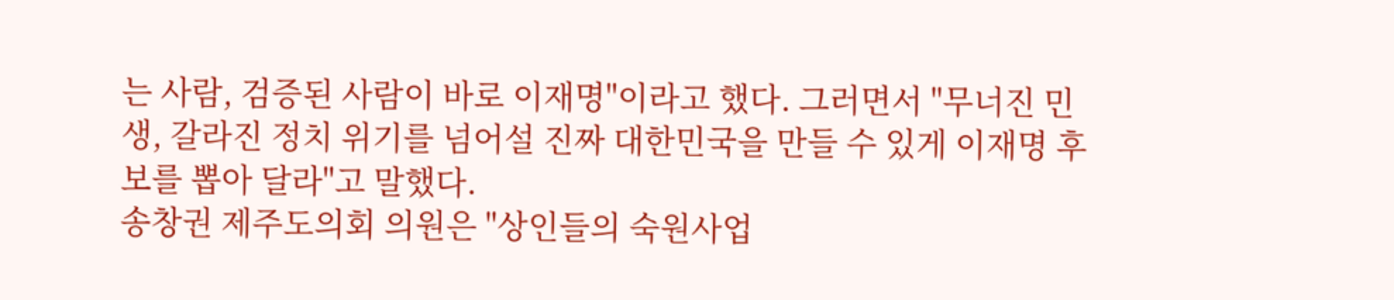는 사람, 검증된 사람이 바로 이재명"이라고 했다. 그러면서 "무너진 민생, 갈라진 정치 위기를 넘어설 진짜 대한민국을 만들 수 있게 이재명 후보를 뽑아 달라"고 말했다.
송창권 제주도의회 의원은 "상인들의 숙원사업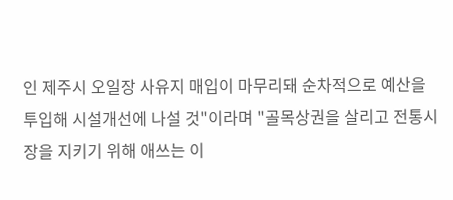인 제주시 오일장 사유지 매입이 마무리돼 순차적으로 예산을 투입해 시설개선에 나설 것"이라며 "골목상권을 살리고 전통시장을 지키기 위해 애쓰는 이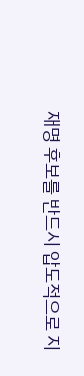재명 후보를 반드시 압도적으로 지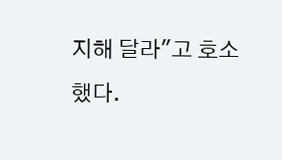지해 달라"고 호소했다.